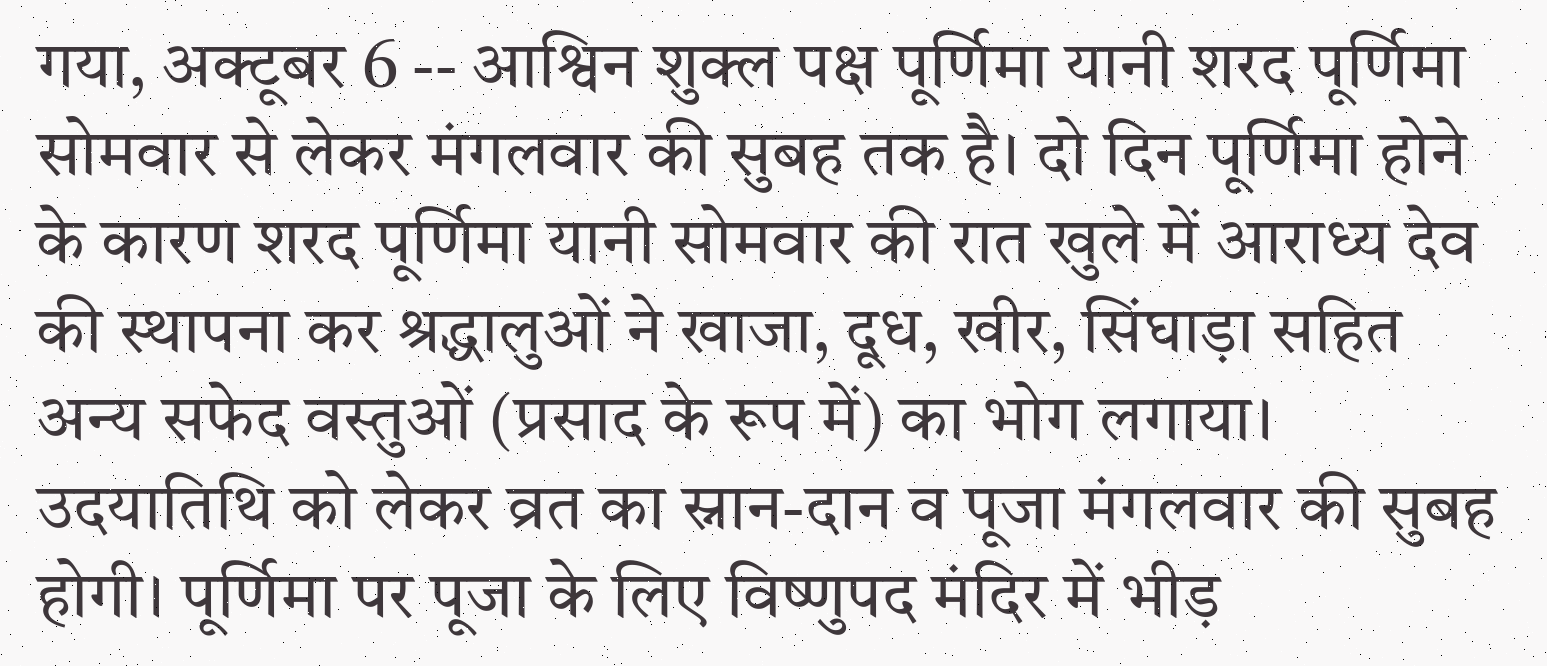गया, अक्टूबर 6 -- आश्विन शुक्ल पक्ष पूर्णिमा यानी शरद पूर्णिमा सोमवार से लेकर मंगलवार की सुबह तक है। दो दिन पूर्णिमा होने के कारण शरद पूर्णिमा यानी सोमवार की रात खुले में आराध्य देव की स्थापना कर श्रद्धालुओं ने खाजा, दूध, खीर, सिंघाड़ा सहित अन्य सफेद वस्तुओं (प्रसाद के रूप में) का भोग लगाया। उदयातिथि को लेकर व्रत का स्नान-दान व पूजा मंगलवार की सुबह होगी। पूर्णिमा पर पूजा के लिए विष्णुपद मंदिर में भीड़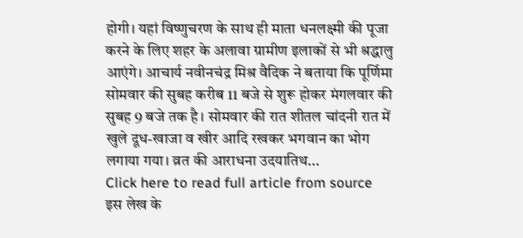होगी। यहां विष्णुचरण के साथ ही माता धनलक्ष्मी की पूजा करने के लिए शहर के अलावा ग्रामीण इलाकों से भी श्रद्धालु आएंगे। आचार्य नवीनचंद्र मिश्र वैदिक ने बताया कि पूर्णिमा सोमवार की सुबह करीब 11 बजे से शुरू होकर मंगलवार की सुबह 9 बजे तक है। सोमवार की रात शीतल चांदनी रात में खुले दूध-खाजा व खीर आदि रखकर भगवान का भोग लगाया गया। व्रत की आराधना उदयातिथ...
Click here to read full article from source
इस लेख के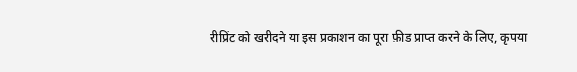रीप्रिंट को खरीदने या इस प्रकाशन का पूरा फ़ीड प्राप्त करने के लिए, कृपया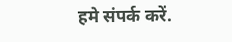हमे संपर्क करें.